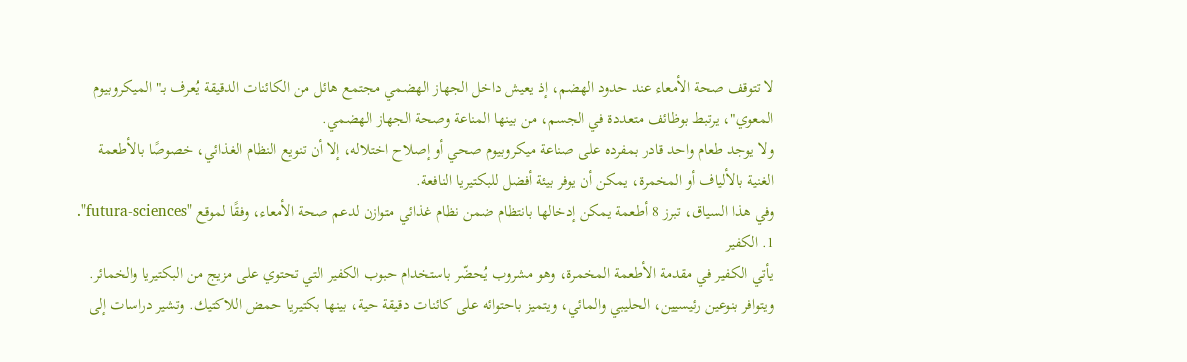لا تتوقف صحة الأمعاء عند حدود الهضم، إذ يعيش داخل الجهاز الهضمي مجتمع هائل من الكائنات الدقيقة يُعرف بـ"الميكروبيوم المعوي"، يرتبط بوظائف متعددة في الجسم، من بينها المناعة وصحة الجهاز الهضمي.
ولا يوجد طعام واحد قادر بمفرده على صناعة ميكروبيوم صحي أو إصلاح اختلاله، إلا أن تنويع النظام الغذائي، خصوصًا بالأطعمة الغنية بالألياف أو المخمرة، يمكن أن يوفر بيئة أفضل للبكتيريا النافعة.
وفي هذا السياق، تبرز 8 أطعمة يمكن إدخالها بانتظام ضمن نظام غذائي متوازن لدعم صحة الأمعاء، وفقًا لموقع "futura-sciences".
1. الكفير
يأتي الكفير في مقدمة الأطعمة المخمرة، وهو مشروب يُحضّر باستخدام حبوب الكفير التي تحتوي على مزيج من البكتيريا والخمائر.
ويتوافر بنوعين رئيسيين، الحليبي والمائي، ويتميز باحتوائه على كائنات دقيقة حية، بينها بكتيريا حمض اللاكتيك. وتشير دراسات إلى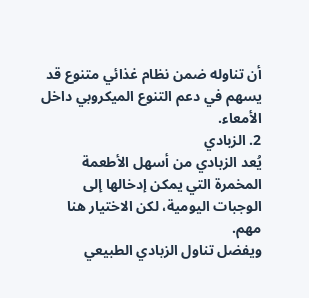أن تناوله ضمن نظام غذائي متنوع قد يسهم في دعم التنوع الميكروبي داخل الأمعاء.
2. الزبادي
يُعد الزبادي من أسهل الأطعمة المخمرة التي يمكن إدخالها إلى الوجبات اليومية، لكن الاختيار هنا مهم.
ويفضل تناول الزبادي الطبيعي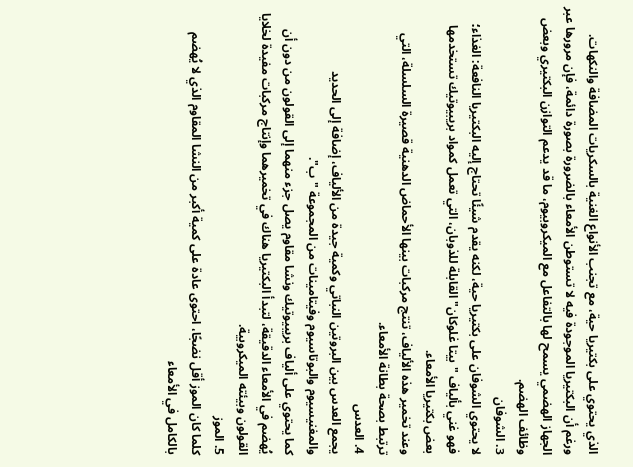الذي يحتوي على بكتيريا حية، مع تجنب الأنواع الغنية بالسكريات المضافة والنكهات.
ورغم أن البكتيريا الموجودة فيه لا تستوطن الأمعاء بالضرورة بصورة دائمة، فإن مرورها عبر الجهاز الهضمي يسمح لها بالتفاعل مع الميكروبيوم، ما قد يدعم التوازن البكتيري وبعض وظائف الهضم.
3. الشوفان
لا يحتوي الشوفان على بكتيريا حية، لكنه يقدم شيئًا تحتاج إليه البكتيريا النافعة: الغذاء؛ فهو غني بألياف "بيتا غلوكان" القابلة للذوبان، التي تعمل كمواد بريبيوتيك تستخدمها بعض بكتيريا الأمعاء.
وعند تخمير هذه الألياف، تنتج مركبات بينها الأحماض الدهنية قصيرة السلسلة، التي ترتبط بصحة بطانة الأمعاء.
4. العدس
يجمع العدس بين البروتين النباتي وكمية جيدة من الألياف، إضافة إلى الحديد والمغنيسيوم والبوتاسيوم وفيتامينات من المجموعة "ب".
كما يحتوي على ألياف بريبيوتيك ونشا مقاوم يصل جزء منهما إلى القولون من دون أن يُهضم في الأمعاء الدقيقة، لتبدأ البكتيريا هناك في تخميرهما وإنتاج مركبات مفيدة لخلايا القولون وبيئته الميكروبية.
5. الموز
كلما كان الموز أقل نضجًا، احتوى عادة على كمية أكبر من النشا المقاوم الذي لا يُهضم بالكامل في الأمعاء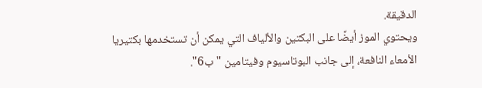الدقيقة.
ويحتوي الموز أيضًا على البكتين والألياف التي يمكن أن تستخدمها بكتيريا الأمعاء النافعة، إلى جانب البوتاسيوم وفيتامين "ب6".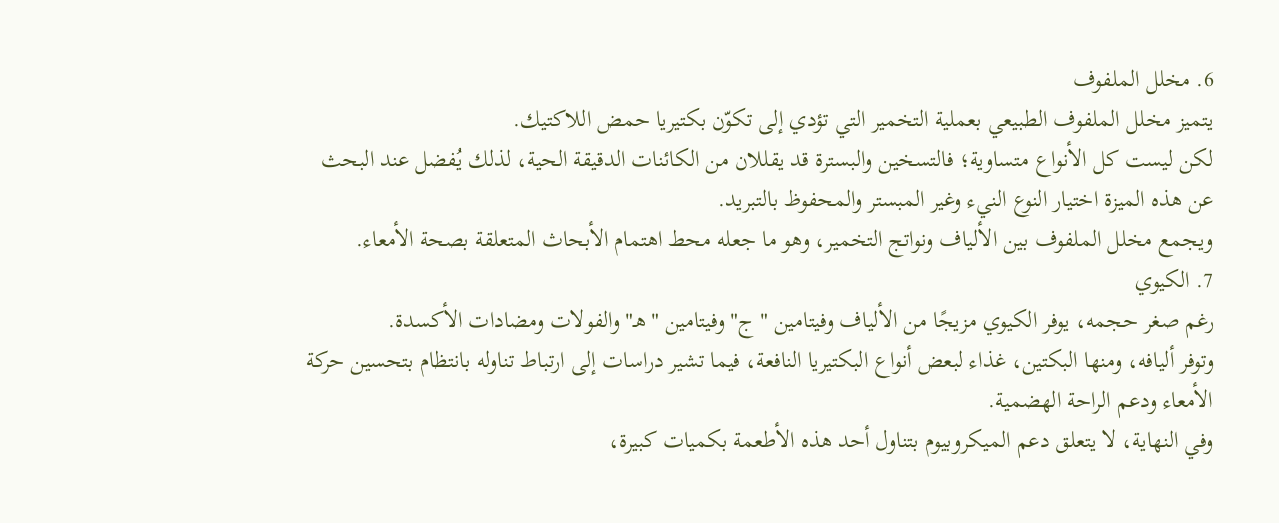6. مخلل الملفوف
يتميز مخلل الملفوف الطبيعي بعملية التخمير التي تؤدي إلى تكوّن بكتيريا حمض اللاكتيك.
لكن ليست كل الأنواع متساوية؛ فالتسخين والبسترة قد يقللان من الكائنات الدقيقة الحية، لذلك يُفضل عند البحث عن هذه الميزة اختيار النوع النيء وغير المبستر والمحفوظ بالتبريد.
ويجمع مخلل الملفوف بين الألياف ونواتج التخمير، وهو ما جعله محط اهتمام الأبحاث المتعلقة بصحة الأمعاء.
7. الكيوي
رغم صغر حجمه، يوفر الكيوي مزيجًا من الألياف وفيتامين "ج" وفيتامين "هـ" والفولات ومضادات الأكسدة.
وتوفر أليافه، ومنها البكتين، غذاء لبعض أنواع البكتيريا النافعة، فيما تشير دراسات إلى ارتباط تناوله بانتظام بتحسين حركة الأمعاء ودعم الراحة الهضمية.
وفي النهاية، لا يتعلق دعم الميكروبيوم بتناول أحد هذه الأطعمة بكميات كبيرة،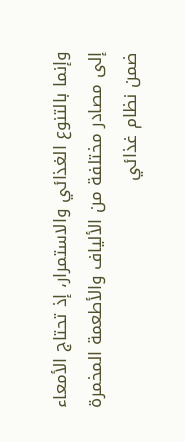وإنما بالتنوع الغذائي والاستمرار، إذ تحتاج الأمعاء إلى مصادر مختلفة من الألياف والأطعمة المخمرة ضمن نظام غذائي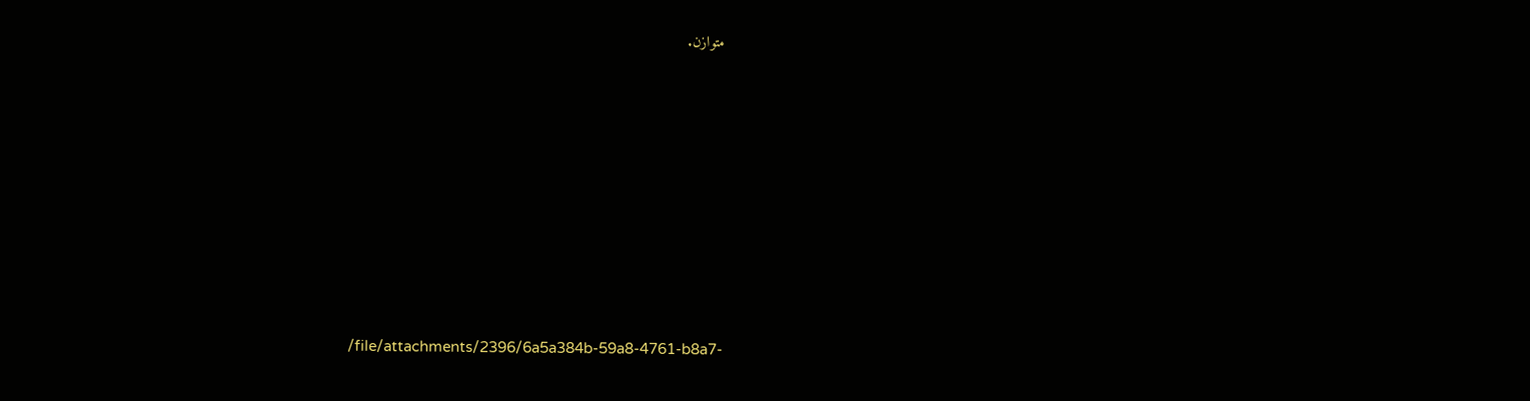متوازن.










/file/attachments/2396/6a5a384b-59a8-4761-b8a7-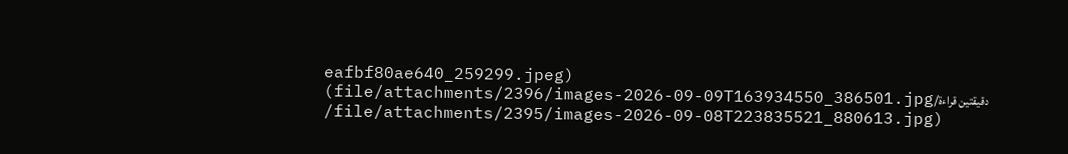eafbf80ae640_259299.jpeg)
دقيقتين قراءة/file/attachments/2396/images-2026-09-09T163934550_386501.jpg)
/file/attachments/2395/images-2026-09-08T223835521_880613.jpg)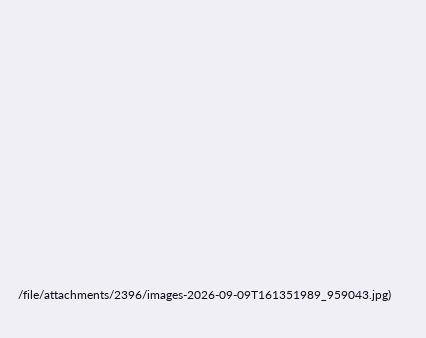/file/attachments/2396/images-2026-09-09T161351989_959043.jpg)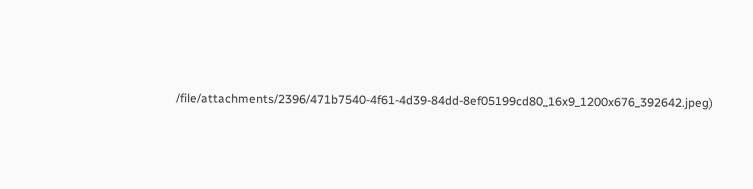/file/attachments/2396/471b7540-4f61-4d39-84dd-8ef05199cd80_16x9_1200x676_392642.jpeg)